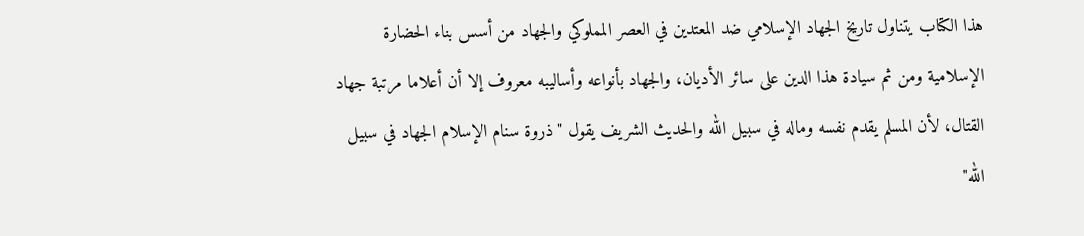هذا الكتاب يتناول تاريخ الجهاد الإسلامي ضد المعتدين في العصر المملوكي والجهاد من أسس بناء الحضارة الإسلامية ومن ثم سيادة هذا الدين على سائر الأديان، والجهاد بأنواعه وأساليبه معروف إلا أن أعلاما مرتبة جهاد القتال، لأن المسلم يقدم نفسه وماله في سبيل الله والحديث الشريف يقول "ذروة سنام الإسلام الجهاد في سبيل الله"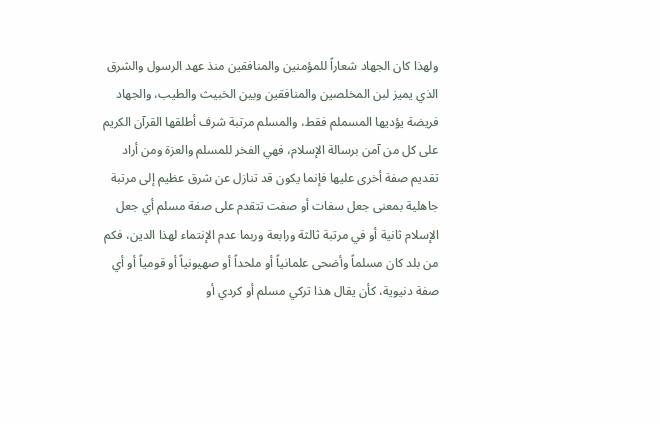ولهذا كان الجهاد شعاراً للمؤمنين والمنافقين منذ عهد الرسول والشرق الذي يميز لبن المخلصين والمنافقين وبين الخبيث والطيب، والجهاد فريضة يؤديها المسملم فقط، والمسلم مرتبة شرف أطلقها القرآن الكريم على كل من آمن برسالة الإسلام، فهي الفخر للمسلم والعزة ومن أراد تقديم صفة أخرى عليها فإنما يكون قد تنازل عن شرق عظيم إلى مرتبة جاهلية بمعنى جعل سفات أو صفت تتقدم على صفة مسلم أي جعل الإسلام ثانية أو في مرتبة ثالثة ورابعة وربما عدم الإنتماء لهذا الدين، فكم من بلد كان مسلماً وأضحى علمانياً أو ملحداً أو صهيونياً أو قومياً أو أي صفة دنيوية، كأن يقال هذا تركي مسلم أو كردي أو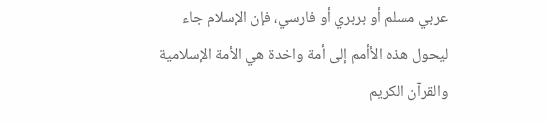عربي مسلم أو بربري أو فارسي، فإن الإسلام جاء ليحول هذه الأأمم إلى أمة واخدة هي الأمة الإسلامية والقرآن الكريم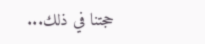حجتنا في ذلك...